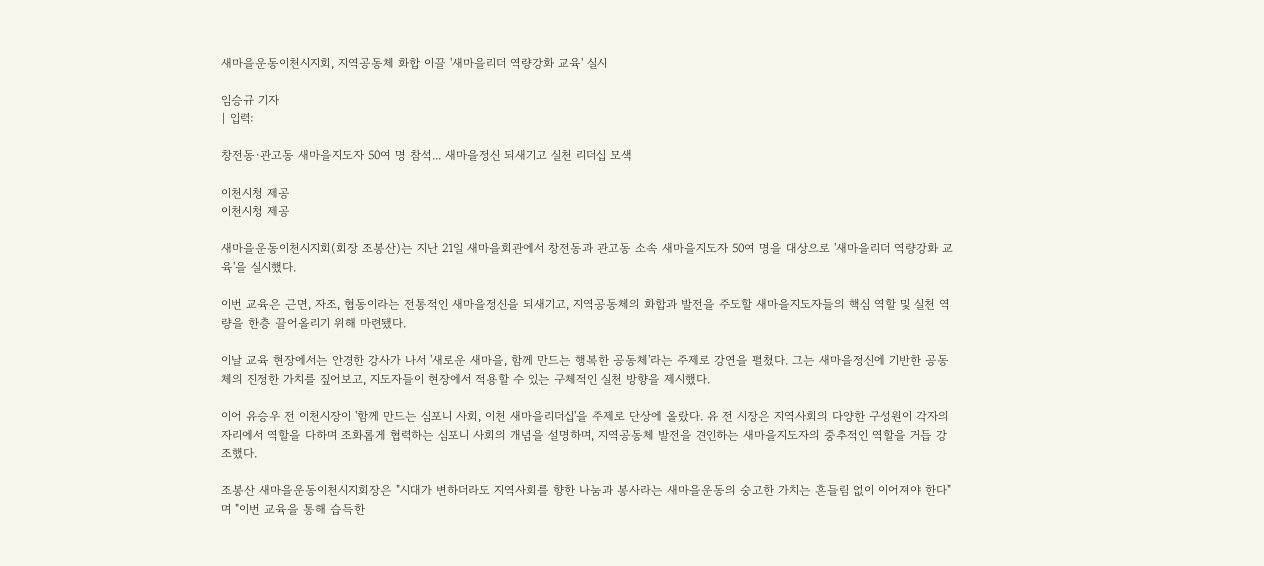새마을운동이천시지회, 지역공동체 화합 이끌 '새마을리더 역량강화 교육' 실시

임승규 기자
| 입력:

창전동·관고동 새마을지도자 50여 명 참석... 새마을정신 되새기고 실천 리더십 모색

이천시청 제공
이천시청 제공

새마을운동이천시지회(회장 조봉산)는 지난 21일 새마을회관에서 창전동과 관고동 소속 새마을지도자 50여 명을 대상으로 '새마을리더 역량강화 교육'을 실시했다.

이번 교육은 근면, 자조, 협동이라는 전통적인 새마을정신을 되새기고, 지역공동체의 화합과 발전을 주도할 새마을지도자들의 핵심 역할 및 실천 역량을 한층 끌어올리기 위해 마련됐다.

이날 교육 현장에서는 안경한 강사가 나서 '새로운 새마을, 함께 만드는 행복한 공동체'라는 주제로 강연을 펼쳤다. 그는 새마을정신에 기반한 공동체의 진정한 가치를 짚어보고, 지도자들이 현장에서 적용할 수 있는 구체적인 실천 방향을 제시했다.

이어 유승우 전 이천시장이 '함께 만드는 심포니 사회, 이천 새마을리더십'을 주제로 단상에 올랐다. 유 전 시장은 지역사회의 다양한 구성원이 각자의 자리에서 역할을 다하며 조화롭게 협력하는 심포니 사회의 개념을 설명하며, 지역공동체 발전을 견인하는 새마을지도자의 중추적인 역할을 거듭 강조했다.

조봉산 새마을운동이천시지회장은 "시대가 변하더라도 지역사회를 향한 나눔과 봉사라는 새마을운동의 숭고한 가치는 흔들림 없이 이어져야 한다"며 "이번 교육을 통해 습득한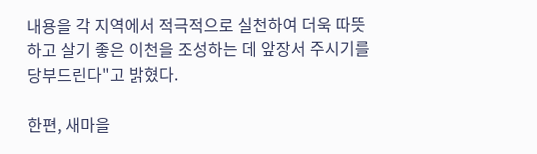내용을 각 지역에서 적극적으로 실천하여 더욱 따뜻하고 살기 좋은 이천을 조성하는 데 앞장서 주시기를 당부드린다"고 밝혔다.

한편, 새마을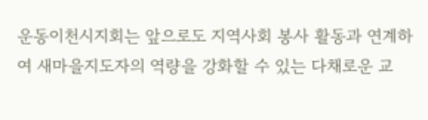운동이천시지회는 앞으로도 지역사회 봉사 활동과 연계하여 새마을지도자의 역량을 강화할 수 있는 다채로운 교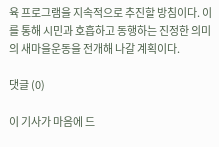육 프로그램을 지속적으로 추진할 방침이다. 이를 통해 시민과 호흡하고 동행하는 진정한 의미의 새마을운동을 전개해 나갈 계획이다.

댓글 (0)

이 기사가 마음에 드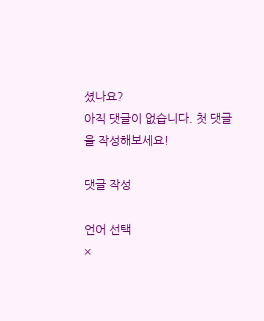셨나요?
아직 댓글이 없습니다. 첫 댓글을 작성해보세요!

댓글 작성

언어 선택
×